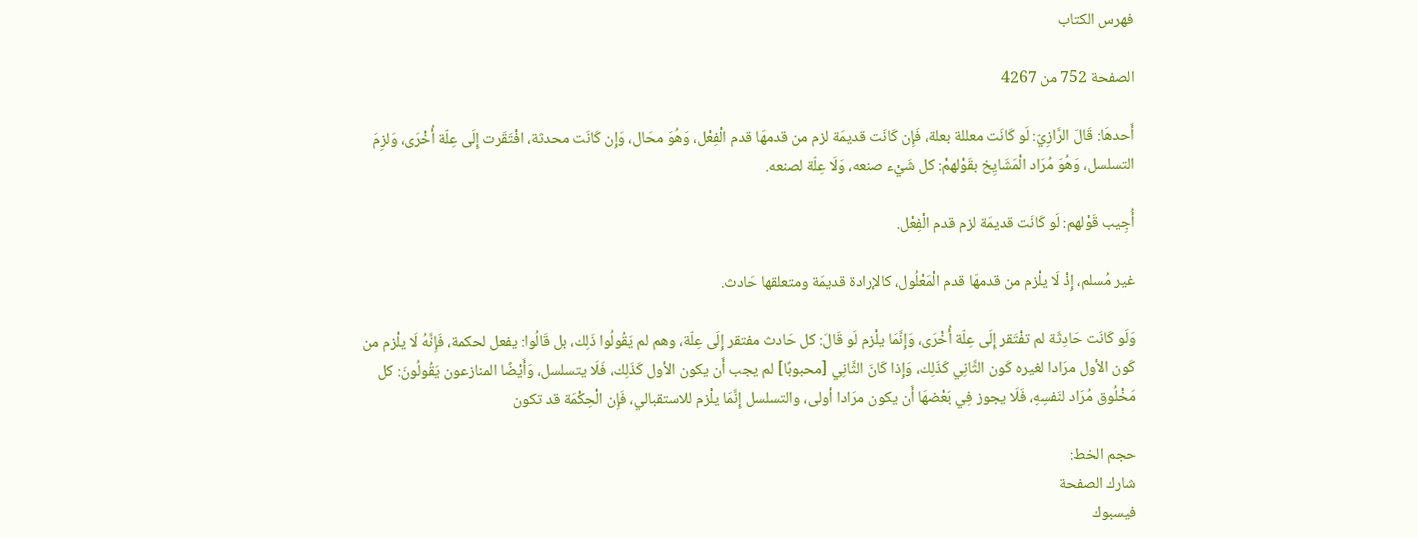فهرس الكتاب

الصفحة 752 من 4267

أَحدهَا: قَالَ الرَّازِيّ: لَو كَانَت معللة بعلة، فَإِن كَانَت قديمَة لزم من قدمهَا قدم الْفِعْل، وَهُوَ محَال، وَإِن كَانَت محدثة، افْتَقَرت إِلَى عِلّة أُخْرَى، وَلزِمَ التسلسل، وَهُوَ مُرَاد الْمَشَايِخ بقَوْلهمْ: كل شَيْء صنعه، وَلَا عِلّة لصنعه.

أُجِيب قَوْلهم: لَو كَانَت قديمَة لزم قدم الْفِعْل.

غير مُسلم، إِذْ لَا يلْزم من قدمهَا قدم الْمَعْلُول، كالإرادة قديمَة ومتعلقها حَادث.

وَلَو كَانَت حَادِثَة لم تفْتَقر إِلَى عِلّة أُخْرَى، وَإِنَّمَا يلْزم لَو قَالَ: كل حَادث مفتقر إِلَى عِلّة، وهم لم يَقُولُوا ذَلِك، بل قَالُوا: يفعل لحكمة، فَإِنَّهُ لَا يلْزم من كَون الأول مرَادا لغيره كَون الثَّانِي كَذَلِك، وَإِذا كَانَ الثَّانِي [محبوبًا] لم يجب أَن يكون الأول كَذَلِك، فَلَا يتسلسل، وَأَيْضًا المنازعون يَقُولُونَ: كل مَخْلُوق مُرَاد لنَفسِهِ، فَلَا يجوز فِي بَعْضهَا أَن يكون مرَادا أولى، والتسلسل إِنَّمَا يلْزم للاستقبالي، فَإِن الْحِكْمَة قد تكون

حجم الخط:
شارك الصفحة
فيسبوك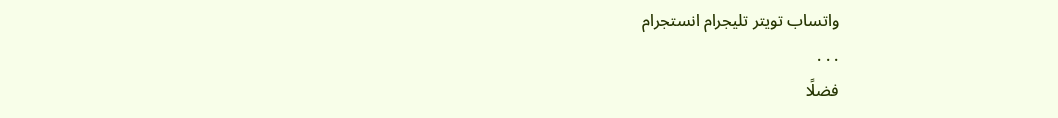واتساب تويتر تليجرام انستجرام
. . .
فضلًا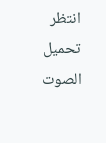انتظر تحميل الصوت